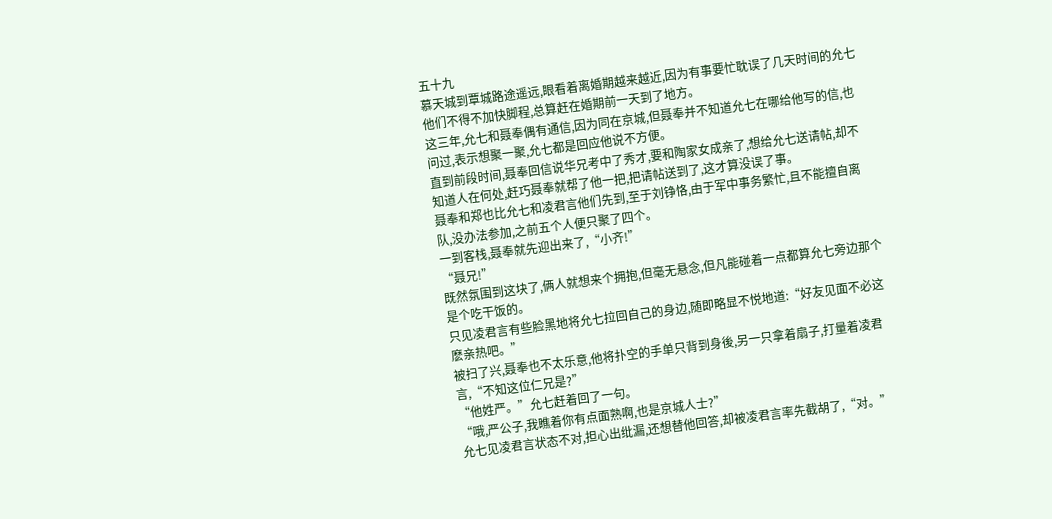五十九
慕天城到覃城路途遥远,眼看着离婚期越来越近,因为有事要忙耽误了几天时间的允七他们不得不加快脚程,总算赶在婚期前一天到了地方。
这三年,允七和聂奉偶有通信,因为同在京城,但聂奉并不知道允七在哪给他写的信,也问过,表示想聚一聚,允七都是回应他说不方便。
直到前段时间,聂奉回信说华兄考中了秀才,要和陶家女成亲了,想给允七送请帖,却不知道人在何处,赶巧聂奉就帮了他一把,把请帖送到了,这才算没误了事。
聂奉和郑也比允七和凌君言他们先到,至于刘铮恪,由于军中事务繁忙,且不能擅自离队,没办法参加,之前五个人便只聚了四个。
一到客栈,聂奉就先迎出来了,“小齐!”
“聂兄!”
既然氛围到这块了,俩人就想来个拥抱,但毫无悬念,但凡能碰着一点都算允七旁边那个是个吃干饭的。
只见凌君言有些脸黑地将允七拉回自己的身边,随即略显不悦地道:“好友见面不必这麽亲热吧。”
被扫了兴,聂奉也不太乐意,他将扑空的手单只背到身後,另一只拿着扇子,打量着凌君言,“不知这位仁兄是?”
“他姓严。”允七赶着回了一句。
“哦,严公子,我瞧着你有点面熟啊,也是京城人士?”
允七见凌君言状态不对,担心出纰漏,还想替他回答,却被凌君言率先截胡了,“对。”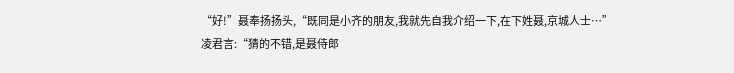“好!”聂奉扬扬头,“既同是小齐的朋友,我就先自我介绍一下,在下姓聂,京城人士…”
凌君言:“猜的不错,是聂侍郎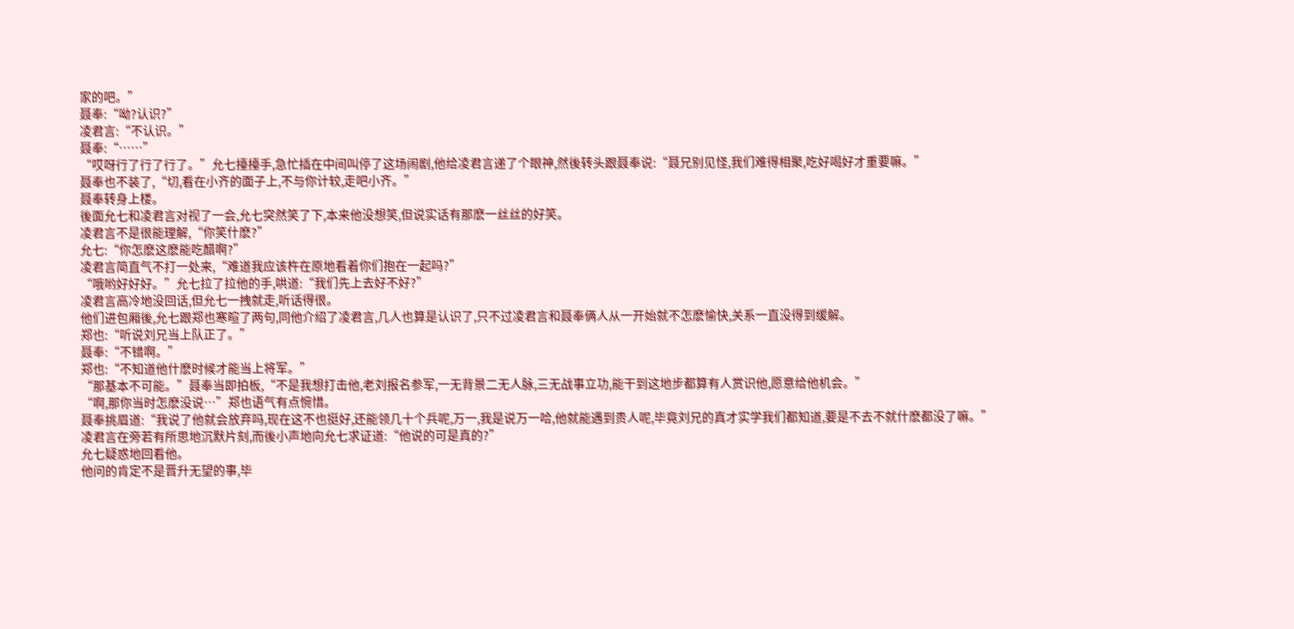家的吧。”
聂奉:“呦?认识?”
凌君言:“不认识。”
聂奉:“……”
“哎呀行了行了行了。”允七擡擡手,急忙插在中间叫停了这场闹剧,他给凌君言递了个眼神,然後转头跟聂奉说:“聂兄别见怪,我们难得相聚,吃好喝好才重要嘛。”
聂奉也不装了,“切,看在小齐的面子上,不与你计较,走吧小齐。”
聂奉转身上楼。
後面允七和凌君言对视了一会,允七突然笑了下,本来他没想笑,但说实话有那麽一丝丝的好笑。
凌君言不是很能理解,“你笑什麽?”
允七:“你怎麽这麽能吃醋啊?”
凌君言简直气不打一处来,“难道我应该杵在原地看着你们抱在一起吗?”
“哦哟好好好。”允七拉了拉他的手,哄道:“我们先上去好不好?”
凌君言高冷地没回话,但允七一拽就走,听话得很。
他们进包厢後,允七跟郑也寒暄了两句,同他介绍了凌君言,几人也算是认识了,只不过凌君言和聂奉俩人从一开始就不怎麽愉快,关系一直没得到缓解。
郑也:“听说刘兄当上队正了。”
聂奉:“不错啊。”
郑也:“不知道他什麽时候才能当上将军。”
“那基本不可能。”聂奉当即拍板,“不是我想打击他,老刘报名参军,一无背景二无人脉,三无战事立功,能干到这地步都算有人赏识他,愿意给他机会。”
“啊,那你当时怎麽没说…”郑也语气有点惋惜。
聂奉挑眉道:“我说了他就会放弃吗,现在这不也挺好,还能领几十个兵呢,万一,我是说万一哈,他就能遇到贵人呢,毕竟刘兄的真才实学我们都知道,要是不去不就什麽都没了嘛。”
凌君言在旁若有所思地沉默片刻,而後小声地向允七求证道:“他说的可是真的?”
允七疑惑地回看他。
他问的肯定不是晋升无望的事,毕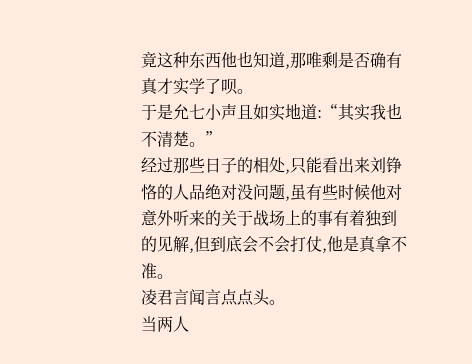竟这种东西他也知道,那唯剩是否确有真才实学了呗。
于是允七小声且如实地道:“其实我也不清楚。”
经过那些日子的相处,只能看出来刘铮恪的人品绝对没问题,虽有些时候他对意外听来的关于战场上的事有着独到的见解,但到底会不会打仗,他是真拿不准。
凌君言闻言点点头。
当两人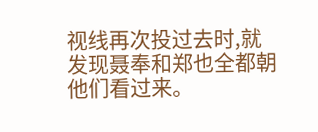视线再次投过去时,就发现聂奉和郑也全都朝他们看过来。